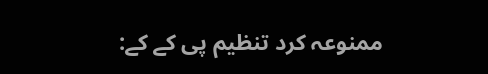ممنوعہ کرد تنظیم پی کے کے: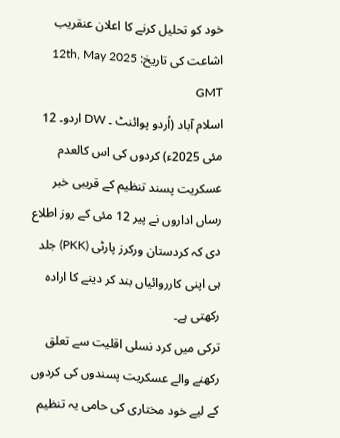خود کو تحلیل کرنے کا اعلان عنقریب
اشاعت کی تاریخ: 12th, May 2025 GMT
اسلام آباد (اُردو پوائنٹ ۔ DW اردو۔ 12 مئی 2025ء) کردوں کی اس کالعدم عسکریت پسند تنظیم کے قریبی خبر رساں اداروں نے پیر 12 مئی کے روز اطلاع دی کہ کردستان ورکرز پارٹی (PKK) جلد ہی اپنی کارروائیاں بند کر دینے کا ارادہ رکھتی ہے۔
ترکی میں کرد نسلی اقلیت سے تعلق رکھنے والے عسکریت پسندوں کی کردوں کے لیے خود مختاری کی حامی یہ تنظیم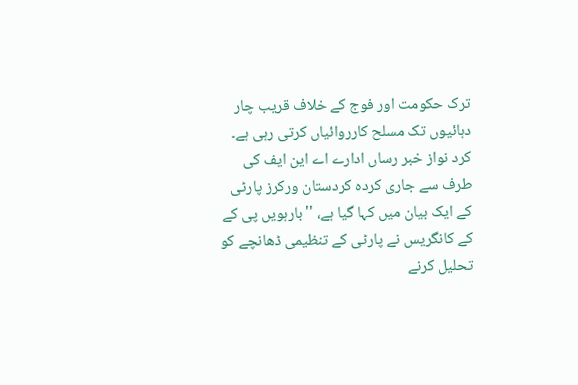ترک حکومت اور فوج کے خلاف قریب چار دہائیوں تک مسلح کارروائیاں کرتی رہی ہے۔
کرد نواز خبر رساں ادارے اے این ایف کی طرف سے جاری کردہ کردستان ورکرز پارٹی کے ایک بیان میں کہا گیا ہے، ''بارہویں پی کے کے کانگریس نے پارٹی کے تنظیمی ڈھانچے کو تحلیل کرنے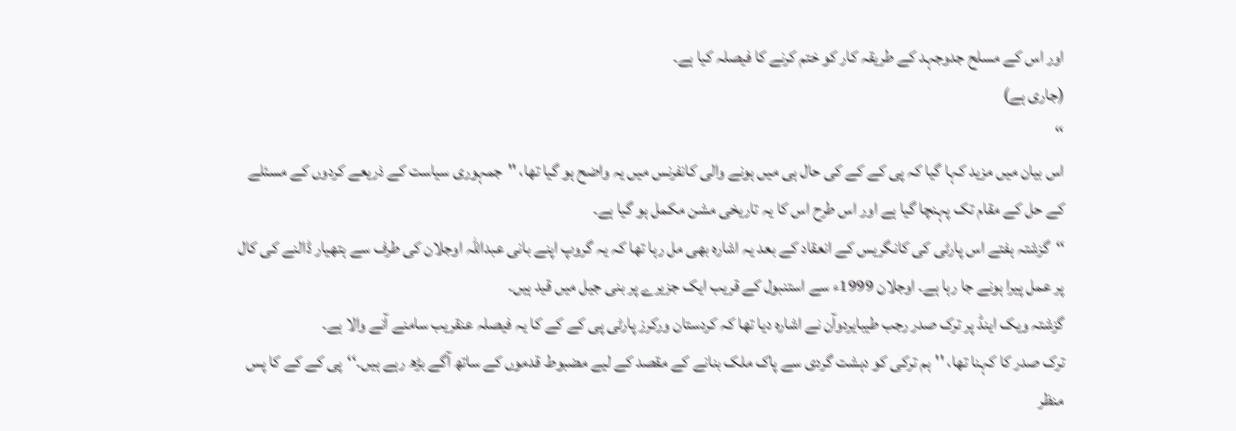اور اس کے مسلح جدوجہد کے طریقہ کار کو ختم کرنے کا فیصلہ کیا ہے۔
(جاری ہے)
‘‘
اس بیان میں مزید کہا گیا کہ پی کے کے کی حال ہی میں ہونے والی کانفرنس میں یہ واضح ہو گیا تھا، ''جمہوری سیاست کے ذریعے کردوں کے مسئلے کے حل کے مقام تک پہنچا گیا ہے اور اس طرح اس کا یہ تاریخی مشن مکمل ہو گیا ہے۔
‘‘گزشتہ ہفتے اس پارٹی کی کانگریس کے انعقاد کے بعد یہ اشارہ بھی مل رہا تھا کہ یہ گروپ اپنے بانی عبداللہ اوجلان کی طرف سے ہتھیار ڈالنے کی کال پر عمل پیرا ہونے جا رہا ہے۔ اوجلان 1999ء سے استنبول کے قریب ایک جزیرے پر بنی جیل میں قید ہیں۔
گزشتہ ویک اینڈ پر ترک صدر رجب طیبایردوآن نے اشارہ دیا تھا کہ کردستان ورکرز پارٹی پی کے کے کا یہ فیصلہ عنقریب سامنے آنے والا ہے۔
ترک صدر کا کہنا تھا، ''ہم ترکی کو دہشت گردی سے پاک ملک بنانے کے مقصد کے لیے مضبوط قدموں کے ساتھ آگے بڑھ رہے ہیں۔‘‘پی کے کے کا پس منظر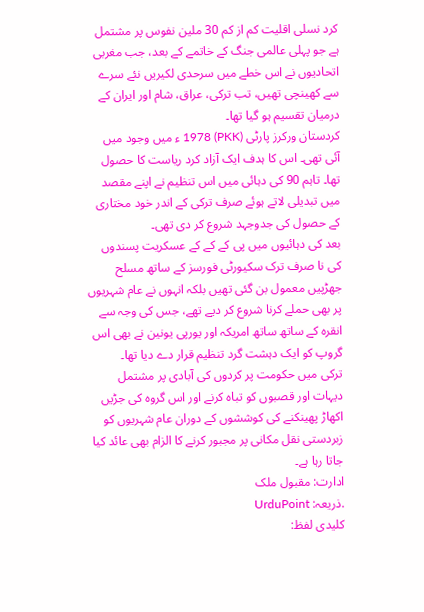کرد نسلی اقلیت کم از کم 30 ملین نفوس پر مشتمل ہے جو پہلی عالمی جنگ کے خاتمے کے بعد، جب مغربی اتحادیوں نے اس خطے میں سرحدی لکیریں نئے سرے سے کھینچی تھیں، تب ترکی، عراق، شام اور ایران کے درمیان تقسیم ہو گیا تھا۔
کردستان ورکرز پارٹی (PKK) 1978 ء میں وجود میں آئی تھی۔ اس کا ہدف ایک آزاد کرد ریاست کا حصول تھا۔ تاہم 90 کی دہائی میں اس تنظیم نے اپنے مقصد میں تبدیلی لاتے ہوئے صرف ترکی کے اندر خود مختاری کے حصول کی جدوجہد شروع کر دی تھی۔
بعد کی دہائیوں میں پی کے کے کے عسکریت پسندوں کی نا صرف ترک سکیورٹی فورسز کے ساتھ مسلح جھڑپیں معمول بن گئی تھیں بلکہ انہوں نے عام شہریوں پر بھی حملے کرنا شروع کر دیے تھے، جس کی وجہ سے انقرہ کے ساتھ ساتھ امریکہ اور یورپی یونین نے بھی اس گروپ کو ایک دہشت گرد تنظیم قرار دے دیا تھا۔
ترکی میں حکومت پر کردوں کی آبادی پر مشتمل دیہات اور قصبوں کو تباہ کرنے اور اس گروہ کی جڑیں اکھاڑ پھینکنے کی کوششوں کے دوران عام شہریوں کو زبردستی نقل مکانی پر مجبور کرنے کا الزام بھی عائد کیا جاتا رہا ہے۔
ادارت: مقبول ملک
.ذریعہ: UrduPoint
کلیدی لفظ: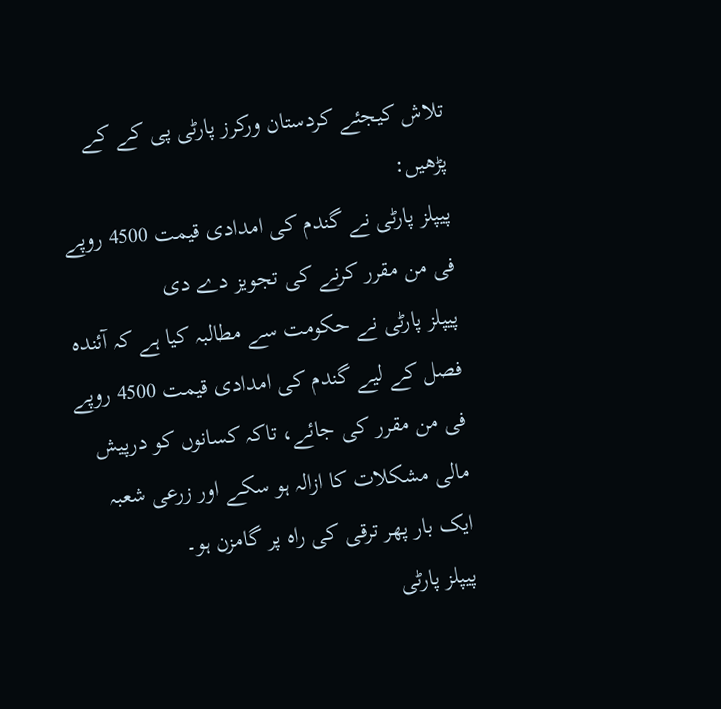تلاش کیجئے کردستان ورکرز پارٹی پی کے کے
پڑھیں:
پیپلز پارٹی نے گندم کی امدادی قیمت 4500 روپے فی من مقرر کرنے کی تجویز دے دی
پیپلز پارٹی نے حکومت سے مطالبہ کیا ہے کہ آئندہ فصل کے لیے گندم کی امدادی قیمت 4500 روپے فی من مقرر کی جائے، تاکہ کسانوں کو درپیش مالی مشکلات کا ازالہ ہو سکے اور زرعی شعبہ ایک بار پھر ترقی کی راہ پر گامزن ہو۔
پیپلز پارٹی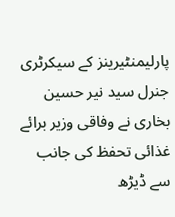پارلیمنٹیرینز کے سیکرٹری جنرل سید نیر حسین بخاری نے وفاقی وزیر برائے غذائی تحفظ کی جانب سے ڈیڑھ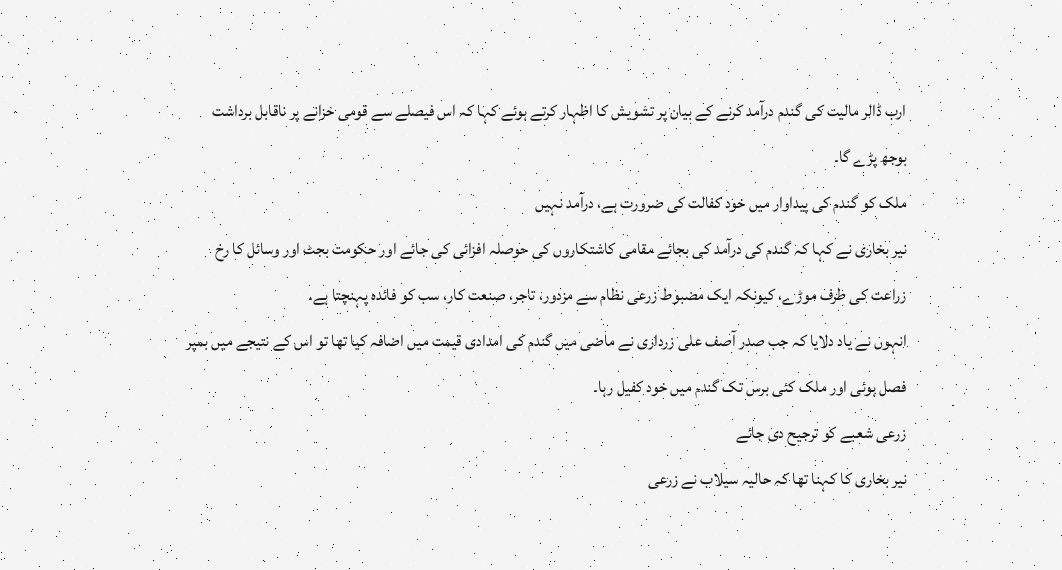ارب ڈالر مالیت کی گندم درآمد کرنے کے بیان پر تشویش کا اظہار کرتے ہوئے کہا کہ اس فیصلے سے قومی خزانے پر ناقابل برداشت بوجھ پڑے گا۔
ملک کو گندم کی پیداوار میں خود کفالت کی ضرورت ہے، درآمد نہیں
نیر بخاری نے کہا کہ گندم کی درآمد کی بجائے مقامی کاشتکاروں کی حوصلہ افزائی کی جائے اور حکومت بجٹ اور وسائل کا رخ زراعت کی طرف موڑے، کیونکہ ایک مضبوط زرعی نظام سے مزدور، تاجر، صنعت کار، سب کو فائدہ پہنچتا ہے۔
انہوں نے یاد دلایا کہ جب صدر آصف علی زرداری نے ماضی میں گندم کی امدادی قیمت میں اضافہ کیا تھا تو اس کے نتیجے میں بمپر فصل ہوئی اور ملک کئی برس تک گندم میں خود کفیل رہا۔
زرعی شعبے کو ترجیح دی جائے
نیر بخاری کا کہنا تھا کہ حالیہ سیلاب نے زرعی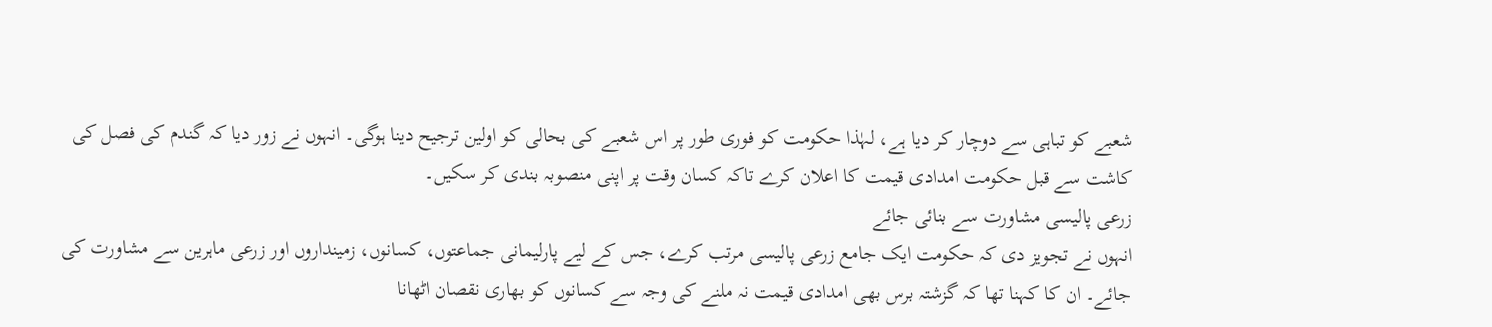شعبے کو تباہی سے دوچار کر دیا ہے، لہٰذا حکومت کو فوری طور پر اس شعبے کی بحالی کو اولین ترجیح دینا ہوگی۔ انہوں نے زور دیا کہ گندم کی فصل کی کاشت سے قبل حکومت امدادی قیمت کا اعلان کرے تاکہ کسان وقت پر اپنی منصوبہ بندی کر سکیں۔
زرعی پالیسی مشاورت سے بنائی جائے
انہوں نے تجویز دی کہ حکومت ایک جامع زرعی پالیسی مرتب کرے، جس کے لیے پارلیمانی جماعتوں، کسانوں، زمینداروں اور زرعی ماہرین سے مشاورت کی جائے۔ ان کا کہنا تھا کہ گزشتہ برس بھی امدادی قیمت نہ ملنے کی وجہ سے کسانوں کو بھاری نقصان اٹھانا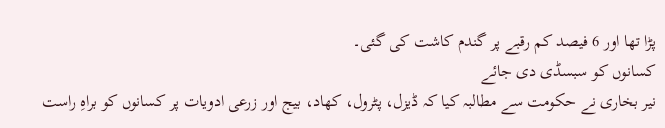پڑا تھا اور 6 فیصد کم رقبے پر گندم کاشت کی گئی۔
کسانوں کو سبسڈی دی جائے
نیر بخاری نے حکومت سے مطالبہ کیا کہ ڈیزل، پٹرول، کھاد، بیج اور زرعی ادویات پر کسانوں کو براہِ راست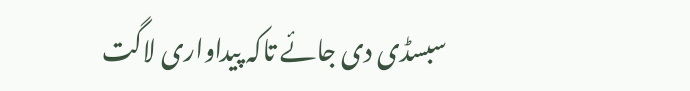سبسڈی دی جائے تاکہ پیداواری لاگت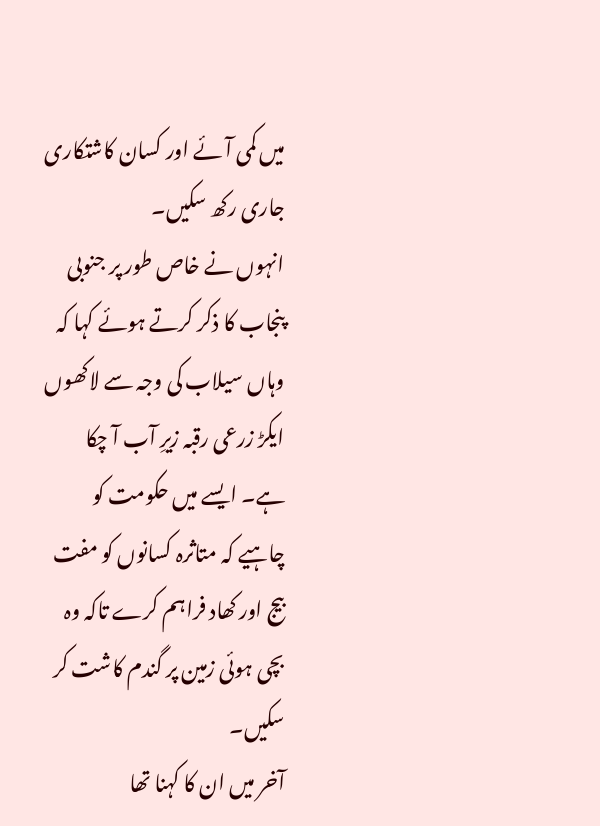میں کمی آئے اور کسان کاشتکاری جاری رکھ سکیں۔
انہوں نے خاص طور پر جنوبی پنجاب کا ذکر کرتے ہوئے کہا کہ وہاں سیلاب کی وجہ سے لاکھوں ایکڑ زرعی رقبہ زیرِ آب آ چکا ہے۔ ایسے میں حکومت کو چاہیے کہ متاثرہ کسانوں کو مفت بیج اور کھاد فراہم کرے تاکہ وہ بچی ہوئی زمین پر گندم کاشت کر سکیں۔
آخر میں ان کا کہنا تھا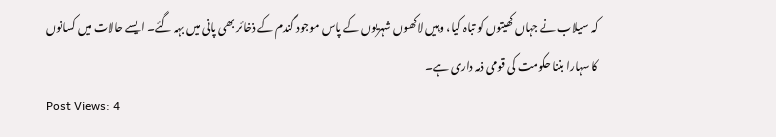کہ سیلاب نے جہاں کھیتوں کو تباہ کیا، وہیں لاکھوں شہریوں کے پاس موجود گندم کے ذخائر بھی پانی میں بہہ گئے۔ ایسے حالات میں کسانوں کا سہارا بننا حکومت کی قومی ذمہ داری ہے۔
Post Views: 4